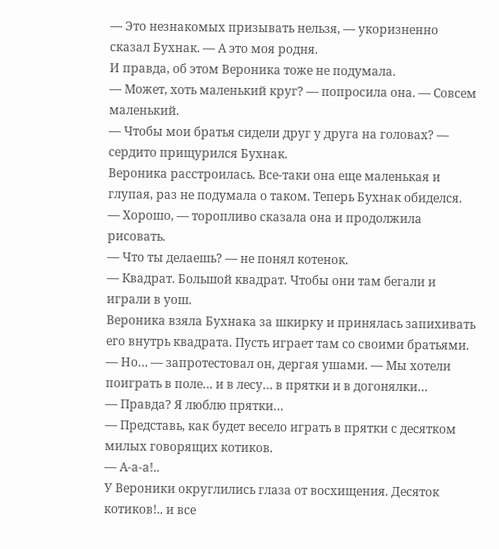— Это незнакомых призывать нельзя, — укоризненно сказал Бухнак. — А это моя родня.
И правда, об этом Вероника тоже не подумала.
— Может, хоть маленький круг? — попросила она. — Совсем маленький.
— Чтобы мои братья сидели друг у друга на головах? — сердито прищурился Бухнак.
Вероника расстроилась. Все-таки она еще маленькая и глупая, раз не подумала о таком. Теперь Бухнак обиделся.
— Хорошо, — торопливо сказала она и продолжила рисовать.
— Что ты делаешь? — не понял котенок.
— Квадрат. Большой квадрат. Чтобы они там бегали и играли в уош.
Вероника взяла Бухнака за шкирку и принялась запихивать его внутрь квадрата. Пусть играет там со своими братьями.
— Но… — запротестовал он, дергая ушами. — Мы хотели поиграть в поле… и в лесу… в прятки и в догонялки…
— Правда? Я люблю прятки…
— Представь, как будет весело играть в прятки с десятком милых говорящих котиков.
— А-а-а!..
У Вероники округлились глаза от восхищения. Десяток котиков!.. и все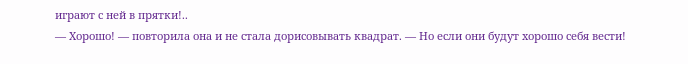играют с ней в прятки!..
— Хорошо! — повторила она и не стала дорисовывать квадрат. — Но если они будут хорошо себя вести!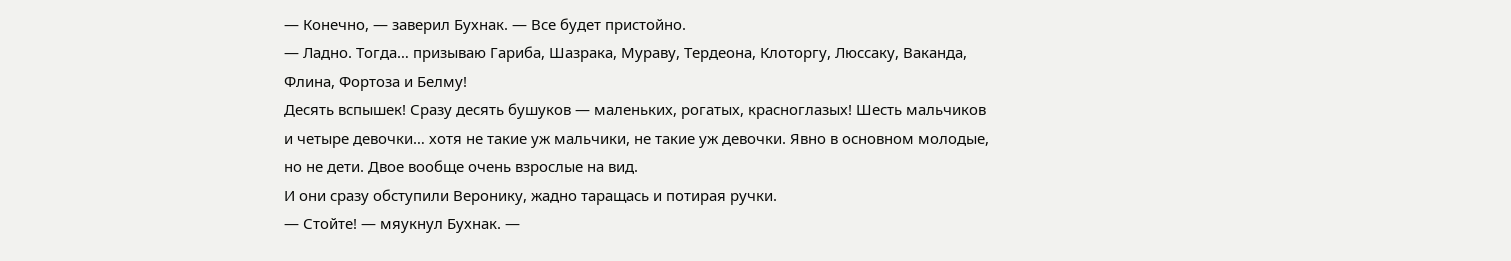— Конечно, — заверил Бухнак. — Все будет пристойно.
— Ладно. Тогда… призываю Гариба, Шазрака, Мураву, Тердеона, Клоторгу, Люссаку, Ваканда, Флина, Фортоза и Белму!
Десять вспышек! Сразу десять бушуков — маленьких, рогатых, красноглазых! Шесть мальчиков и четыре девочки… хотя не такие уж мальчики, не такие уж девочки. Явно в основном молодые, но не дети. Двое вообще очень взрослые на вид.
И они сразу обступили Веронику, жадно таращась и потирая ручки.
— Стойте! — мяукнул Бухнак. —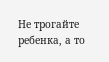Не трогайте ребенка, а то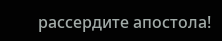рассердите апостола!